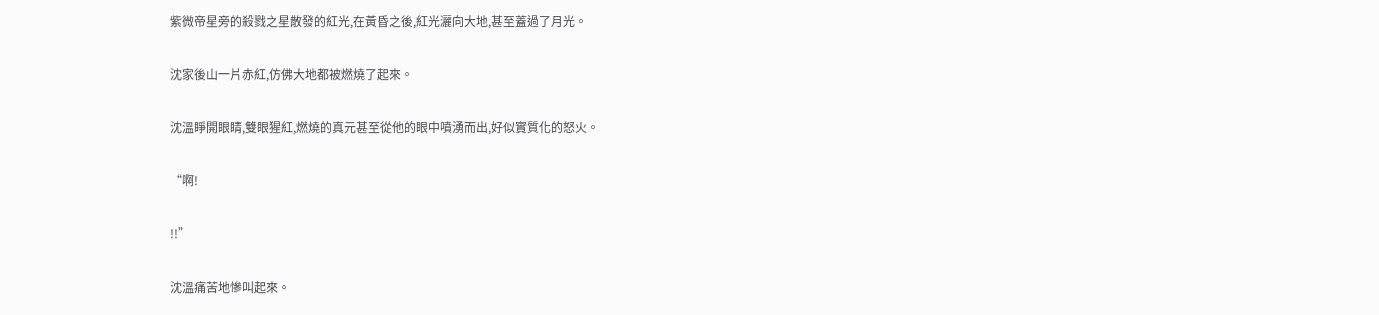紫微帝星旁的殺戮之星散發的紅光,在黃昏之後,紅光灑向大地,甚至蓋過了月光。

沈家後山一片赤紅,仿佛大地都被燃燒了起來。

沈溫睜開眼睛,雙眼猩紅,燃燒的真元甚至從他的眼中噴湧而出,好似實質化的怒火。

“啊!

!!”

沈溫痛苦地慘叫起來。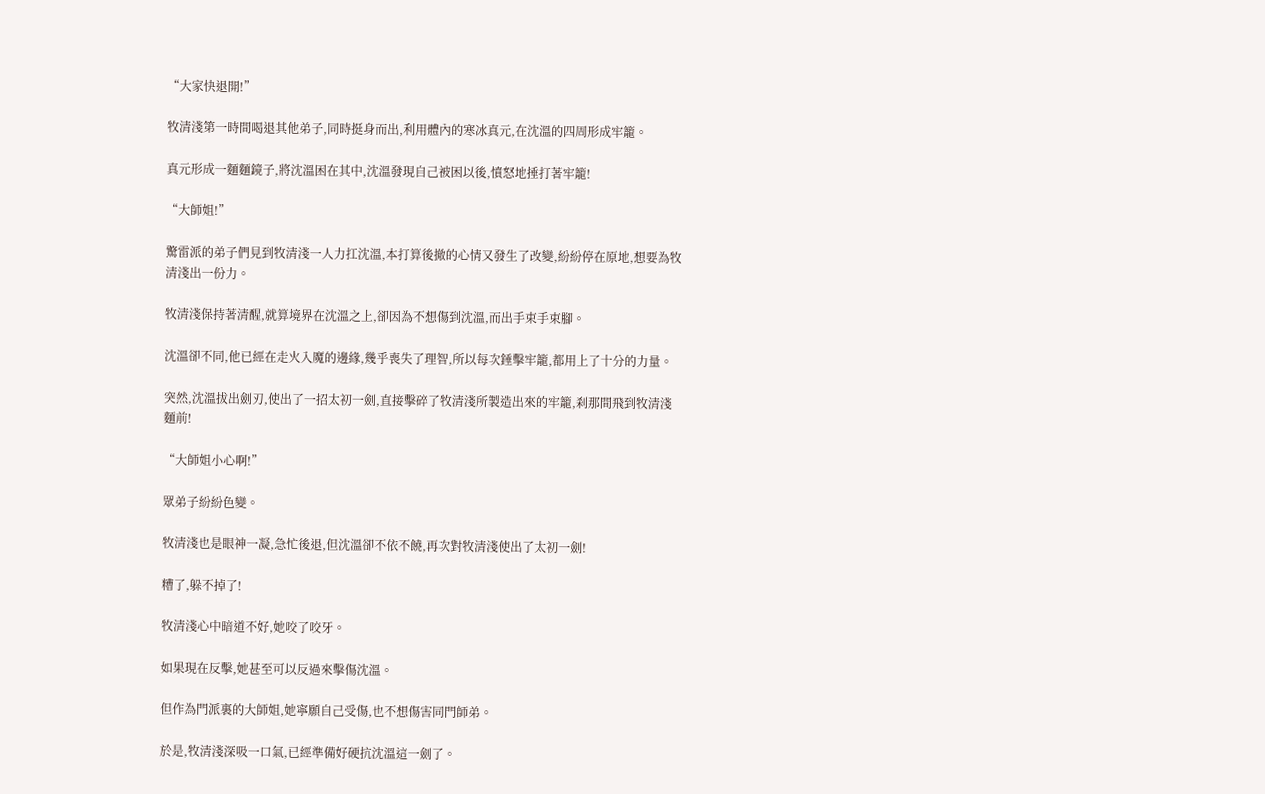“大家快退開!”

牧清淺第一時間喝退其他弟子,同時挺身而出,利用體內的寒冰真元,在沈溫的四周形成牢籠。

真元形成一麵麵鏡子,將沈溫困在其中,沈溫發現自己被困以後,憤怒地捶打著牢籠!

“大師姐!”

驚雷派的弟子們見到牧清淺一人力扛沈溫,本打算後撤的心情又發生了改變,紛紛停在原地,想要為牧清淺出一份力。

牧清淺保持著清醒,就算境界在沈溫之上,卻因為不想傷到沈溫,而出手束手束腳。

沈溫卻不同,他已經在走火入魔的邊緣,幾乎喪失了理智,所以每次錘擊牢籠,都用上了十分的力量。

突然,沈溫拔出劍刃,使出了一招太初一劍,直接擊碎了牧清淺所製造出來的牢籠,刹那間飛到牧清淺麵前!

“大師姐小心啊!”

眾弟子紛紛色變。

牧清淺也是眼神一凝,急忙後退,但沈溫卻不依不饒,再次對牧清淺使出了太初一劍!

糟了,躲不掉了!

牧清淺心中暗道不好,她咬了咬牙。

如果現在反擊,她甚至可以反過來擊傷沈溫。

但作為門派裏的大師姐,她寧願自己受傷,也不想傷害同門師弟。

於是,牧清淺深吸一口氣,已經準備好硬抗沈溫這一劍了。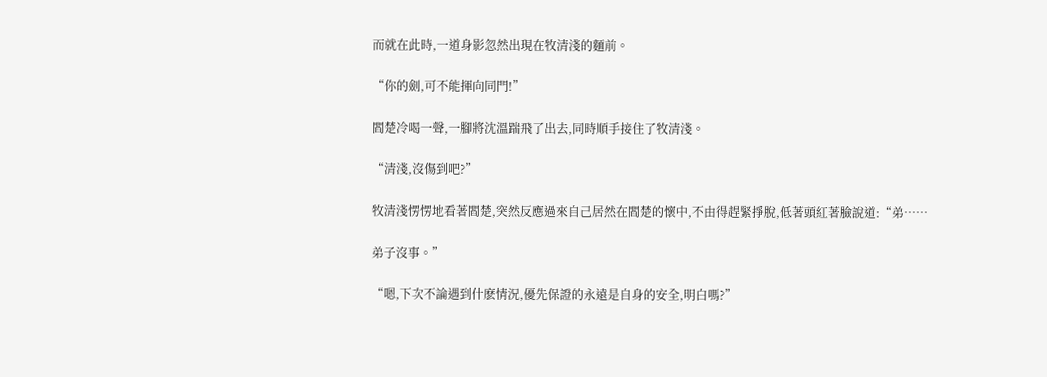而就在此時,一道身影忽然出現在牧清淺的麵前。

“你的劍,可不能揮向同門!”

閻楚冷喝一聲,一腳將沈溫踹飛了出去,同時順手接住了牧清淺。

“清淺,沒傷到吧?”

牧清淺愣愣地看著閻楚,突然反應過來自己居然在閻楚的懷中,不由得趕緊掙脫,低著頭紅著臉說道:“弟……

弟子沒事。”

“嗯,下次不論遇到什麽情況,優先保證的永遠是自身的安全,明白嗎?”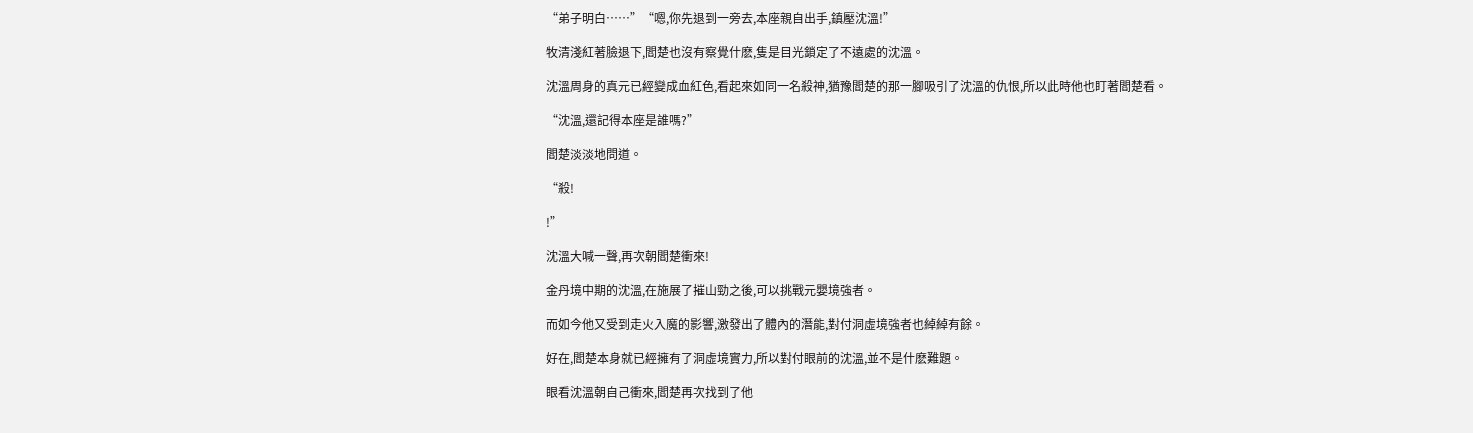“弟子明白……”“嗯,你先退到一旁去,本座親自出手,鎮壓沈溫!”

牧清淺紅著臉退下,閻楚也沒有察覺什麽,隻是目光鎖定了不遠處的沈溫。

沈溫周身的真元已經變成血紅色,看起來如同一名殺神,猶豫閻楚的那一腳吸引了沈溫的仇恨,所以此時他也盯著閻楚看。

“沈溫,還記得本座是誰嗎?”

閻楚淡淡地問道。

“殺!

!”

沈溫大喊一聲,再次朝閻楚衝來!

金丹境中期的沈溫,在施展了摧山勁之後,可以挑戰元嬰境強者。

而如今他又受到走火入魔的影響,激發出了體內的潛能,對付洞虛境強者也綽綽有餘。

好在,閻楚本身就已經擁有了洞虛境實力,所以對付眼前的沈溫,並不是什麽難題。

眼看沈溫朝自己衝來,閻楚再次找到了他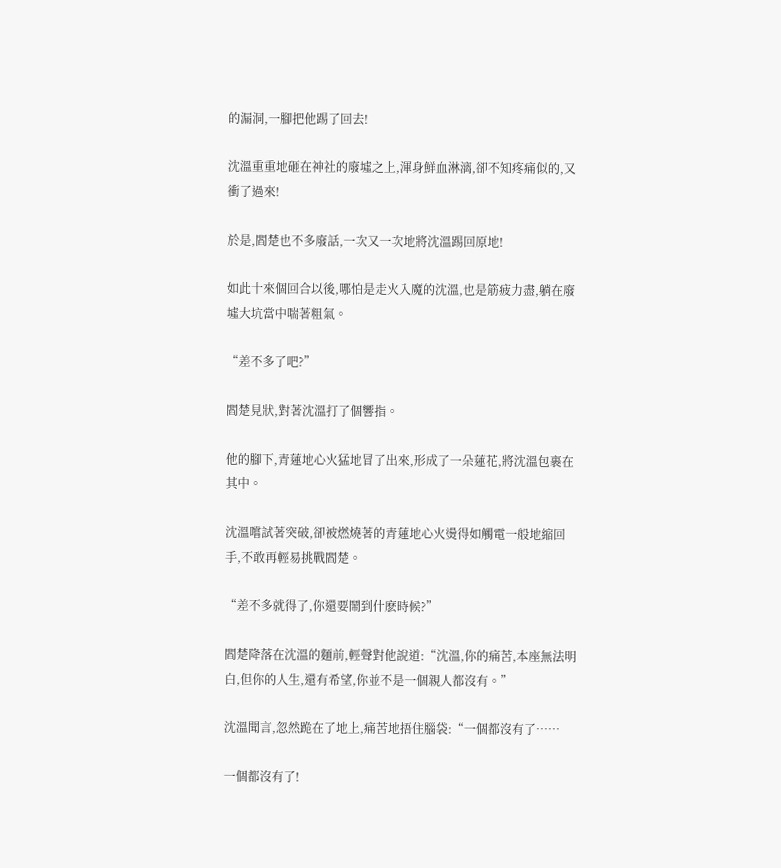的漏洞,一腳把他踢了回去!

沈溫重重地砸在神社的廢墟之上,渾身鮮血淋漓,卻不知疼痛似的,又衝了過來!

於是,閻楚也不多廢話,一次又一次地將沈溫踢回原地!

如此十來個回合以後,哪怕是走火入魔的沈溫,也是筋疲力盡,躺在廢墟大坑當中喘著粗氣。

“差不多了吧?”

閻楚見狀,對著沈溫打了個響指。

他的腳下,青蓮地心火猛地冒了出來,形成了一朵蓮花,將沈溫包裹在其中。

沈溫嚐試著突破,卻被燃燒著的青蓮地心火燙得如觸電一般地縮回手,不敢再輕易挑戰閻楚。

“差不多就得了,你還要鬧到什麽時候?”

閻楚降落在沈溫的麵前,輕聲對他說道:“沈溫,你的痛苦,本座無法明白,但你的人生,還有希望,你並不是一個親人都沒有。”

沈溫聞言,忽然跪在了地上,痛苦地捂住腦袋:“一個都沒有了……

一個都沒有了!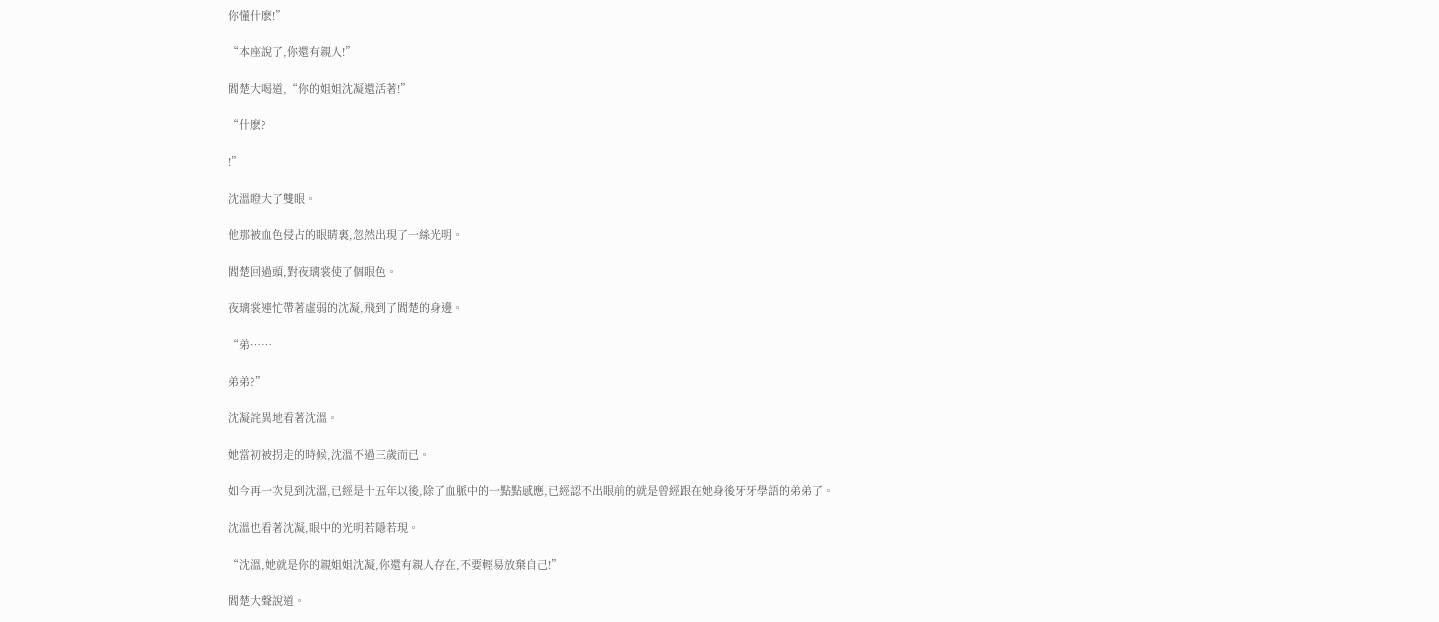你懂什麽!”

“本座說了,你還有親人!”

閻楚大喝道,“你的姐姐沈凝還活著!”

“什麽?

!”

沈溫瞪大了雙眼。

他那被血色侵占的眼睛裏,忽然出現了一絲光明。

閻楚回過頭,對夜璃裳使了個眼色。

夜璃裳連忙帶著虛弱的沈凝,飛到了閻楚的身邊。

“弟……

弟弟?”

沈凝詫異地看著沈溫。

她當初被拐走的時候,沈溫不過三歲而已。

如今再一次見到沈溫,已經是十五年以後,除了血脈中的一點點感應,已經認不出眼前的就是曾經跟在她身後牙牙學語的弟弟了。

沈溫也看著沈凝,眼中的光明若隱若現。

“沈溫,她就是你的親姐姐沈凝,你還有親人存在,不要輕易放棄自己!”

閻楚大聲說道。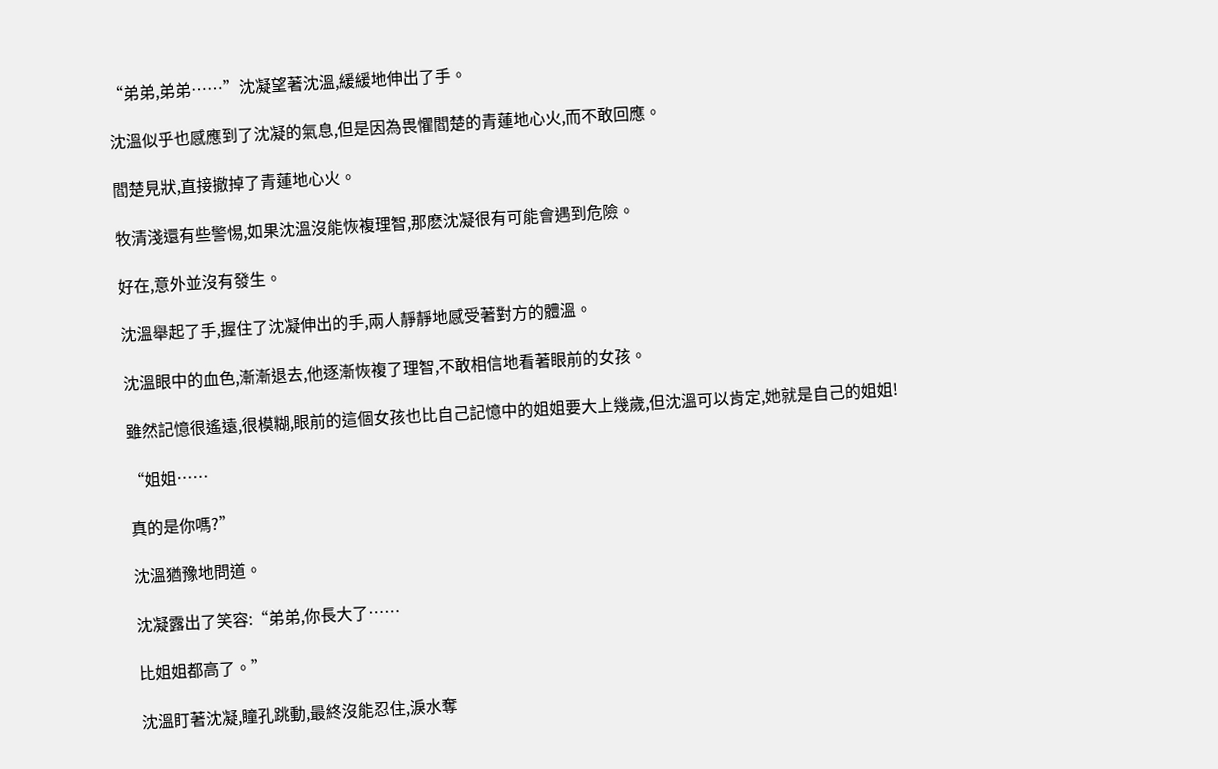“弟弟,弟弟……”沈凝望著沈溫,緩緩地伸出了手。

沈溫似乎也感應到了沈凝的氣息,但是因為畏懼閻楚的青蓮地心火,而不敢回應。

閻楚見狀,直接撤掉了青蓮地心火。

牧清淺還有些警惕,如果沈溫沒能恢複理智,那麽沈凝很有可能會遇到危險。

好在,意外並沒有發生。

沈溫舉起了手,握住了沈凝伸出的手,兩人靜靜地感受著對方的體溫。

沈溫眼中的血色,漸漸退去,他逐漸恢複了理智,不敢相信地看著眼前的女孩。

雖然記憶很遙遠,很模糊,眼前的這個女孩也比自己記憶中的姐姐要大上幾歲,但沈溫可以肯定,她就是自己的姐姐!

“姐姐……

真的是你嗎?”

沈溫猶豫地問道。

沈凝露出了笑容:“弟弟,你長大了……

比姐姐都高了。”

沈溫盯著沈凝,瞳孔跳動,最終沒能忍住,淚水奪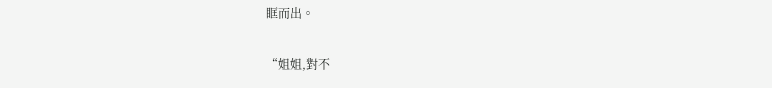眶而出。

“姐姐,對不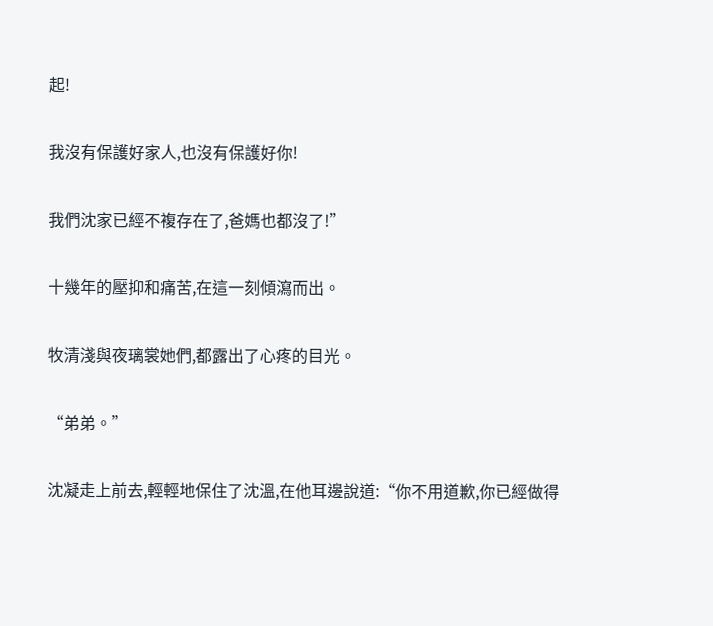起!

我沒有保護好家人,也沒有保護好你!

我們沈家已經不複存在了,爸媽也都沒了!”

十幾年的壓抑和痛苦,在這一刻傾瀉而出。

牧清淺與夜璃裳她們,都露出了心疼的目光。

“弟弟。”

沈凝走上前去,輕輕地保住了沈溫,在他耳邊說道:“你不用道歉,你已經做得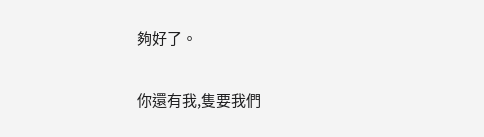夠好了。

你還有我,隻要我們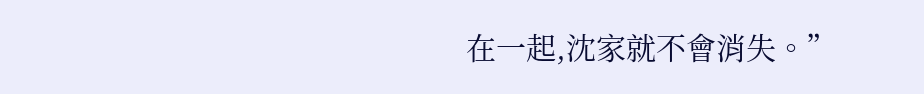在一起,沈家就不會消失。”